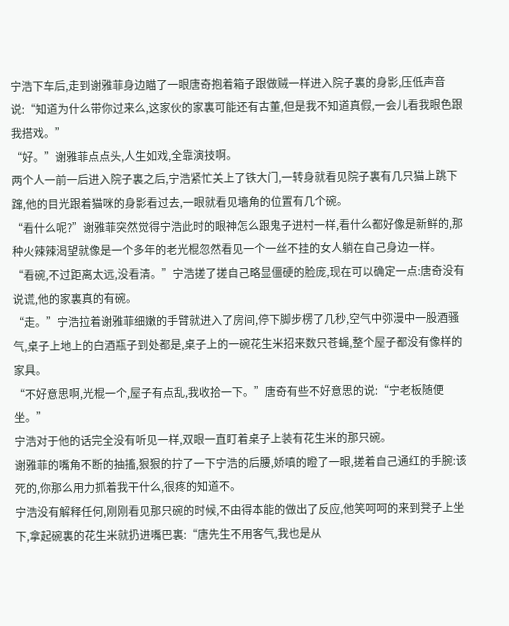宁浩下车后,走到谢雅菲身边瞄了一眼唐奇抱着箱子跟做贼一样进入院子裏的身影,压低声音说:“知道为什么带你过来么,这家伙的家裏可能还有古董,但是我不知道真假,一会儿看我眼色跟我搭戏。”
“好。”谢雅菲点点头,人生如戏,全靠演技啊。
两个人一前一后进入院子裏之后,宁浩紧忙关上了铁大门,一转身就看见院子裏有几只猫上跳下蹿,他的目光跟着猫咪的身影看过去,一眼就看见墻角的位置有几个碗。
“看什么呢?”谢雅菲突然觉得宁浩此时的眼神怎么跟鬼子进村一样,看什么都好像是新鲜的,那种火辣辣渴望就像是一个多年的老光棍忽然看见一个一丝不挂的女人躺在自己身边一样。
“看碗,不过距离太远,没看清。”宁浩搓了搓自己略显僵硬的脸庞,现在可以确定一点:唐奇没有说谎,他的家裏真的有碗。
“走。”宁浩拉着谢雅菲细嫩的手臂就进入了房间,停下脚步楞了几秒,空气中弥漫中一股酒骚气,桌子上地上的白酒瓶子到处都是,桌子上的一碗花生米招来数只苍蝇,整个屋子都没有像样的家具。
“不好意思啊,光棍一个,屋子有点乱,我收拾一下。”唐奇有些不好意思的说:“宁老板随便坐。”
宁浩对于他的话完全没有听见一样,双眼一直盯着桌子上装有花生米的那只碗。
谢雅菲的嘴角不断的抽搐,狠狠的拧了一下宁浩的后腰,娇嗔的瞪了一眼,搓着自己通红的手腕:该死的,你那么用力抓着我干什么,很疼的知道不。
宁浩没有解释任何,刚刚看见那只碗的时候,不由得本能的做出了反应,他笑呵呵的来到凳子上坐下,拿起碗裏的花生米就扔进嘴巴裏:“唐先生不用客气,我也是从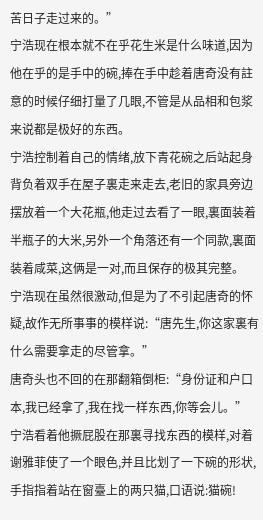苦日子走过来的。”
宁浩现在根本就不在乎花生米是什么味道,因为他在乎的是手中的碗,捧在手中趁着唐奇没有註意的时候仔细打量了几眼,不管是从品相和包浆来说都是极好的东西。
宁浩控制着自己的情绪,放下青花碗之后站起身背负着双手在屋子裏走来走去,老旧的家具旁边摆放着一个大花瓶,他走过去看了一眼,裏面装着半瓶子的大米,另外一个角落还有一个同款,裏面装着咸菜,这俩是一对,而且保存的极其完整。
宁浩现在虽然很激动,但是为了不引起唐奇的怀疑,故作无所事事的模样说:“唐先生,你这家裏有什么需要拿走的尽管拿。”
唐奇头也不回的在那翻箱倒柜:“身份证和户口本,我已经拿了,我在找一样东西,你等会儿。”
宁浩看着他撅屁股在那裏寻找东西的模样,对着谢雅菲使了一个眼色,并且比划了一下碗的形状,手指指着站在窗臺上的两只猫,口语说:猫碗!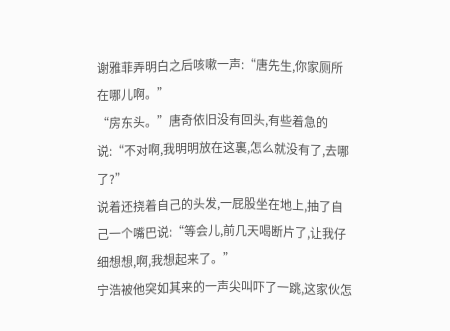谢雅菲弄明白之后咳嗽一声:“唐先生,你家厕所在哪儿啊。”
“房东头。”唐奇依旧没有回头,有些着急的说:“不对啊,我明明放在这裏,怎么就没有了,去哪了?”
说着还挠着自己的头发,一屁股坐在地上,抽了自己一个嘴巴说:“等会儿,前几天喝断片了,让我仔细想想,啊,我想起来了。”
宁浩被他突如其来的一声尖叫吓了一跳,这家伙怎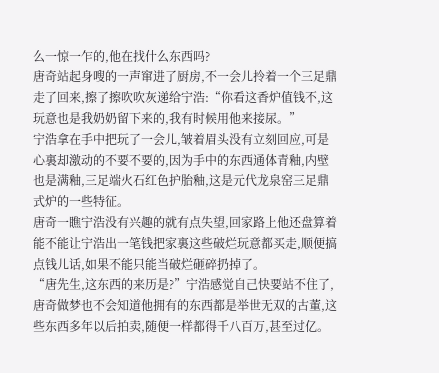么一惊一乍的,他在找什么东西吗?
唐奇站起身嗖的一声窜进了厨房,不一会儿拎着一个三足鼎走了回来,擦了擦吹吹灰递给宁浩:“你看这香炉值钱不,这玩意也是我奶奶留下来的,我有时候用他来接尿。”
宁浩拿在手中把玩了一会儿,皱着眉头没有立刻回应,可是心裏却激动的不要不要的,因为手中的东西通体青釉,内壁也是满釉,三足端火石红色护胎釉,这是元代龙泉窑三足鼎式炉的一些特征。
唐奇一瞧宁浩没有兴趣的就有点失望,回家路上他还盘算着能不能让宁浩出一笔钱把家裏这些破烂玩意都买走,顺便搞点钱儿话,如果不能只能当破烂砸碎扔掉了。
“唐先生,这东西的来历是?”宁浩感觉自己快要站不住了,唐奇做梦也不会知道他拥有的东西都是举世无双的古董,这些东西多年以后拍卖,随便一样都得千八百万,甚至过亿。